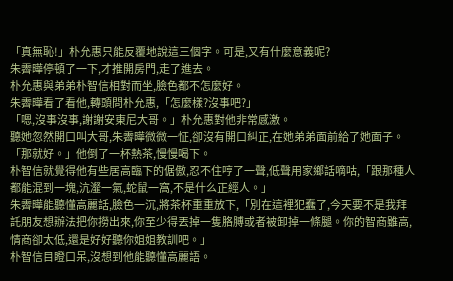「真無恥!」朴允惠只能反覆地說這三個字。可是,又有什麼意義呢?
朱霽曄停頓了一下,才推開房門,走了進去。
朴允惠與弟弟朴智信相對而坐,臉色都不怎麼好。
朱霽曄看了看他,轉頭問朴允惠,「怎麼樣?沒事吧?」
「嗯,沒事沒事,謝謝安東尼大哥。」朴允惠對他非常感激。
聽她忽然開口叫大哥,朱霽曄微微一怔,卻沒有開口糾正,在她弟弟面前給了她面子。
「那就好。」他倒了一杯熱茶,慢慢喝下。
朴智信就覺得他有些居高臨下的倨傲,忍不住哼了一聲,低聲用家鄉話嘀咕,「跟那種人都能混到一塊,沆瀣一氣,蛇鼠一窩,不是什么正經人。」
朱霽曄能聽懂高麗話,臉色一沉,將茶杯重重放下,「別在這裡犯蠢了,今天要不是我拜託朋友想辦法把你撈出來,你至少得丟掉一隻胳膊或者被卸掉一條腿。你的智商雖高,情商卻太低,還是好好聽你姐姐教訓吧。」
朴智信目瞪口呆,沒想到他能聽懂高麗語。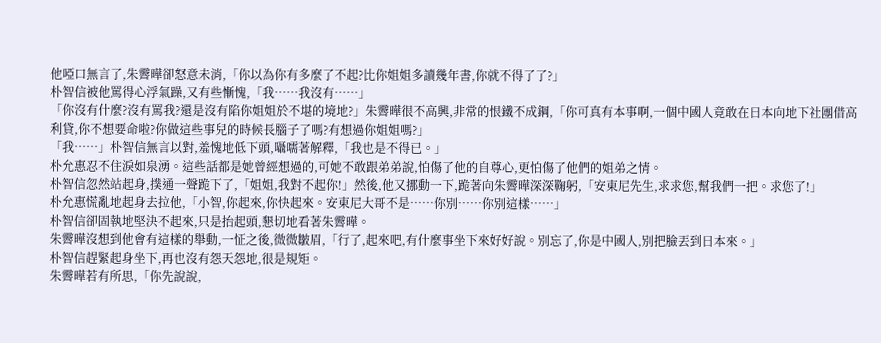他啞口無言了,朱霽曄卻怒意未消,「你以為你有多麼了不起?比你姐姐多讀幾年書,你就不得了了?」
朴智信被他罵得心浮氣躁,又有些慚愧,「我……我沒有……」
「你沒有什麼?沒有罵我?還是沒有陷你姐姐於不堪的境地?」朱霽曄很不高興,非常的恨鐵不成鋼,「你可真有本事啊,一個中國人竟敢在日本向地下社團借高利貸,你不想要命啦?你做這些事兒的時候長腦子了嗎?有想過你姐姐嗎?」
「我……」朴智信無言以對,羞愧地低下頭,囁嚅著解釋,「我也是不得已。」
朴允惠忍不住淚如泉湧。這些話都是她曾經想過的,可她不敢跟弟弟說,怕傷了他的自尊心,更怕傷了他們的姐弟之情。
朴智信忽然站起身,撲通一聲跪下了,「姐姐,我對不起你!」然後,他又挪動一下,跪著向朱霽曄深深鞠躬,「安東尼先生,求求您,幫我們一把。求您了!」
朴允惠慌亂地起身去拉他,「小智,你起來,你快起來。安東尼大哥不是……你別……你別這樣……」
朴智信卻固執地堅決不起來,只是抬起頭,懇切地看著朱霽曄。
朱霽曄沒想到他會有這樣的舉動,一怔之後,微微皺眉,「行了,起來吧,有什麼事坐下來好好說。別忘了,你是中國人,別把臉丟到日本來。」
朴智信趕緊起身坐下,再也沒有怨天怨地,很是規矩。
朱霽曄若有所思,「你先說說,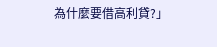為什麼要借高利貸?」